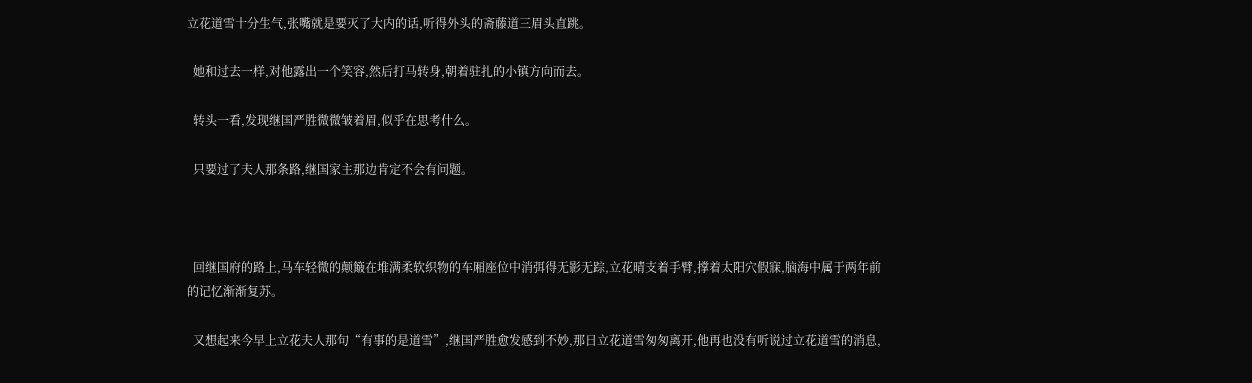立花道雪十分生气,张嘴就是要灭了大内的话,听得外头的斋藤道三眉头直跳。

  她和过去一样,对他露出一个笑容,然后打马转身,朝着驻扎的小镇方向而去。

  转头一看,发现继国严胜微微皱着眉,似乎在思考什么。

  只要过了夫人那条路,继国家主那边肯定不会有问题。



  回继国府的路上,马车轻微的颠簸在堆满柔软织物的车厢座位中消弭得无影无踪,立花晴支着手臂,撑着太阳穴假寐,脑海中属于两年前的记忆渐渐复苏。

  又想起来今早上立花夫人那句“有事的是道雪”,继国严胜愈发感到不妙,那日立花道雪匆匆离开,他再也没有听说过立花道雪的消息,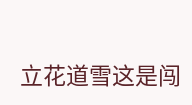立花道雪这是闯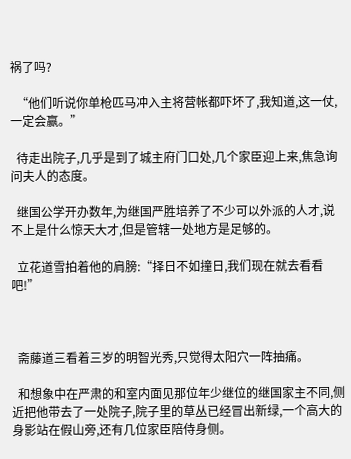祸了吗?

  “他们听说你单枪匹马冲入主将营帐都吓坏了,我知道,这一仗,一定会赢。”

  待走出院子,几乎是到了城主府门口处,几个家臣迎上来,焦急询问夫人的态度。

  继国公学开办数年,为继国严胜培养了不少可以外派的人才,说不上是什么惊天大才,但是管辖一处地方是足够的。

  立花道雪拍着他的肩膀:“择日不如撞日,我们现在就去看看吧!”



  斋藤道三看着三岁的明智光秀,只觉得太阳穴一阵抽痛。

  和想象中在严肃的和室内面见那位年少继位的继国家主不同,侧近把他带去了一处院子,院子里的草丛已经冒出新绿,一个高大的身影站在假山旁,还有几位家臣陪侍身侧。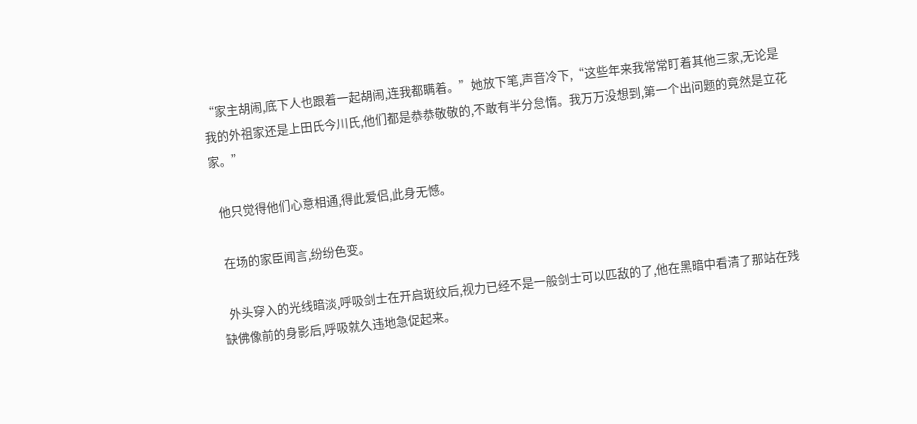“家主胡闹,底下人也跟着一起胡闹,连我都瞒着。”她放下笔,声音冷下,“这些年来我常常盯着其他三家,无论是我的外祖家还是上田氏今川氏,他们都是恭恭敬敬的,不敢有半分怠惰。我万万没想到,第一个出问题的竟然是立花家。”

  他只觉得他们心意相通,得此爱侣,此身无憾。

  在场的家臣闻言,纷纷色变。

  外头穿入的光线暗淡,呼吸剑士在开启斑纹后,视力已经不是一般剑士可以匹敌的了,他在黑暗中看清了那站在残缺佛像前的身影后,呼吸就久违地急促起来。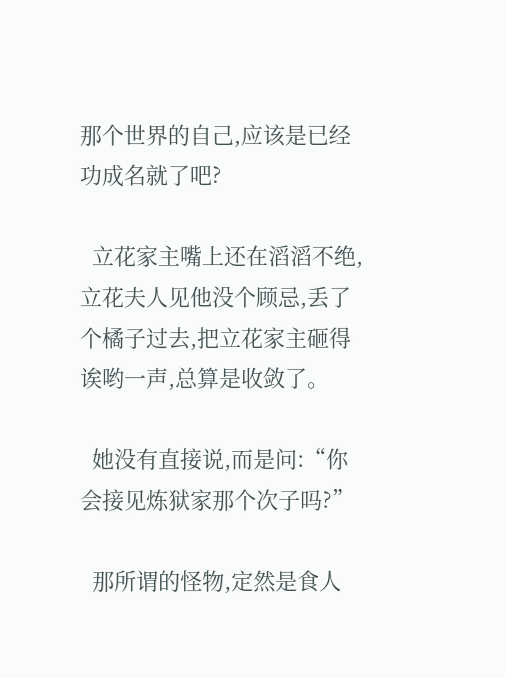那个世界的自己,应该是已经功成名就了吧?

  立花家主嘴上还在滔滔不绝,立花夫人见他没个顾忌,丢了个橘子过去,把立花家主砸得诶哟一声,总算是收敛了。

  她没有直接说,而是问:“你会接见炼狱家那个次子吗?”

  那所谓的怪物,定然是食人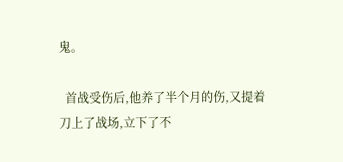鬼。

  首战受伤后,他养了半个月的伤,又提着刀上了战场,立下了不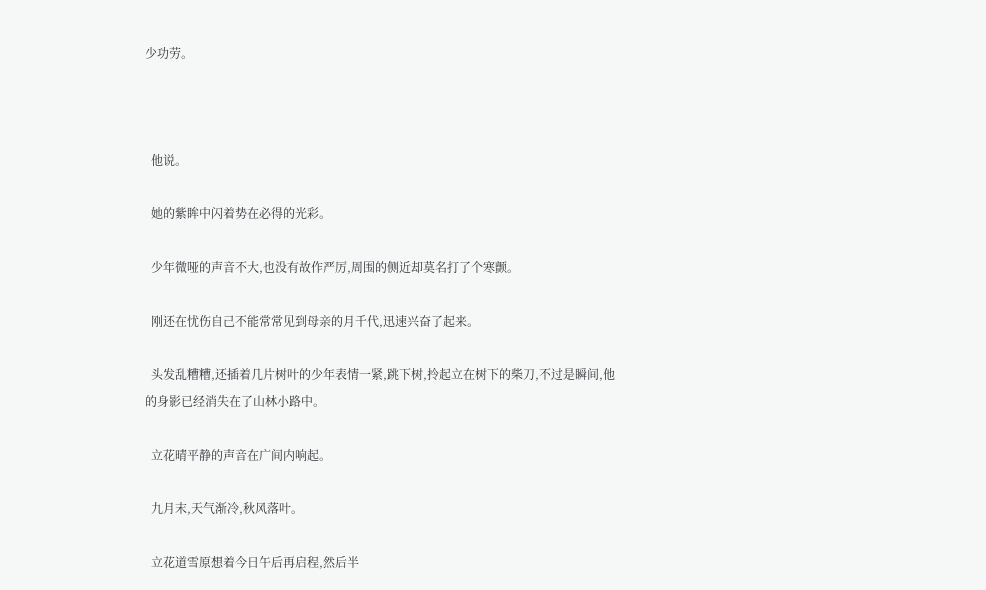少功劳。



  他说。

  她的紫眸中闪着势在必得的光彩。

  少年微哑的声音不大,也没有故作严厉,周围的侧近却莫名打了个寒颤。

  刚还在忧伤自己不能常常见到母亲的月千代,迅速兴奋了起来。

  头发乱糟糟,还插着几片树叶的少年表情一紧,跳下树,拎起立在树下的柴刀,不过是瞬间,他的身影已经消失在了山林小路中。

  立花晴平静的声音在广间内响起。

  九月末,天气渐冷,秋风落叶。

  立花道雪原想着今日午后再启程,然后半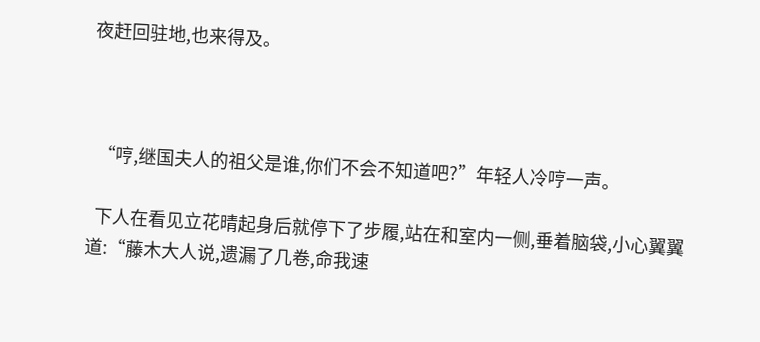夜赶回驻地,也来得及。



  “哼,继国夫人的祖父是谁,你们不会不知道吧?”年轻人冷哼一声。

  下人在看见立花晴起身后就停下了步履,站在和室内一侧,垂着脑袋,小心翼翼道:“藤木大人说,遗漏了几卷,命我速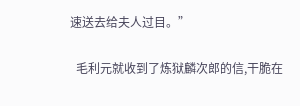速送去给夫人过目。”

  毛利元就收到了炼狱麟次郎的信,干脆在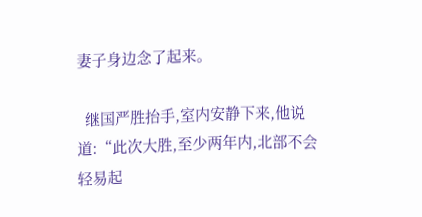妻子身边念了起来。

  继国严胜抬手,室内安静下来,他说道:“此次大胜,至少两年内,北部不会轻易起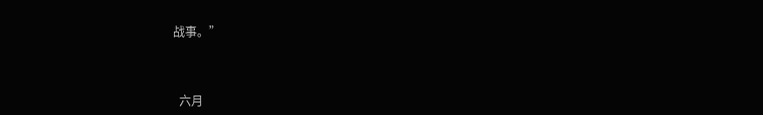战事。”



  六月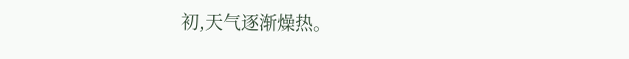初,天气逐渐燥热。